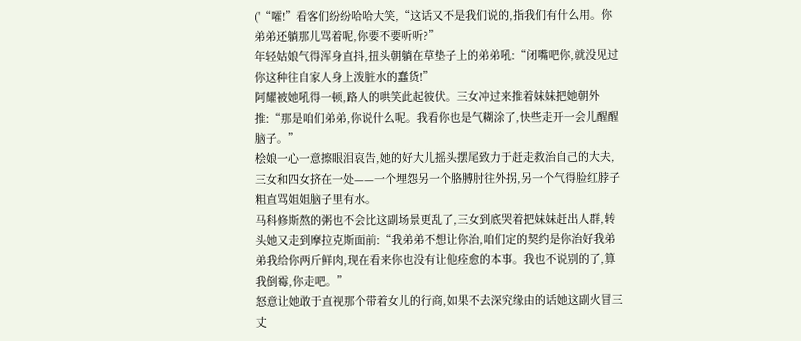('“嚯!”看客们纷纷哈哈大笑,“这话又不是我们说的,指我们有什么用。你弟弟还躺那儿骂着呢,你要不要听听?”
年轻姑娘气得浑身直抖,扭头朝躺在草垫子上的弟弟吼:“闭嘴吧你,就没见过你这种往自家人身上泼脏水的蠢货!”
阿耀被她吼得一顿,路人的哄笑此起彼伏。三女冲过来推着妹妹把她朝外推:“那是咱们弟弟,你说什么呢。我看你也是气糊涂了,快些走开一会儿醒醒脑子。”
桧娘一心一意擦眼泪哀告,她的好大儿摇头摆尾致力于赶走救治自己的大夫,三女和四女挤在一处——一个埋怨另一个胳膊肘往外拐,另一个气得脸红脖子粗直骂姐姐脑子里有水。
马科修斯熬的粥也不会比这副场景更乱了,三女到底哭着把妹妹赶出人群,转头她又走到摩拉克斯面前:“我弟弟不想让你治,咱们定的契约是你治好我弟弟我给你两斤鲜肉,现在看来你也没有让他痊愈的本事。我也不说别的了,算我倒霉,你走吧。”
怒意让她敢于直视那个带着女儿的行商,如果不去深究缘由的话她这副火冒三丈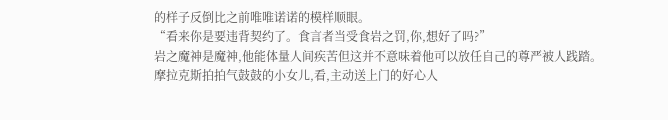的样子反倒比之前唯唯诺诺的模样顺眼。
“看来你是要违背契约了。食言者当受食岩之罚,你,想好了吗?”
岩之魔神是魔神,他能体量人间疾苦但这并不意味着他可以放任自己的尊严被人践踏。
摩拉克斯拍拍气鼓鼓的小女儿,看,主动送上门的好心人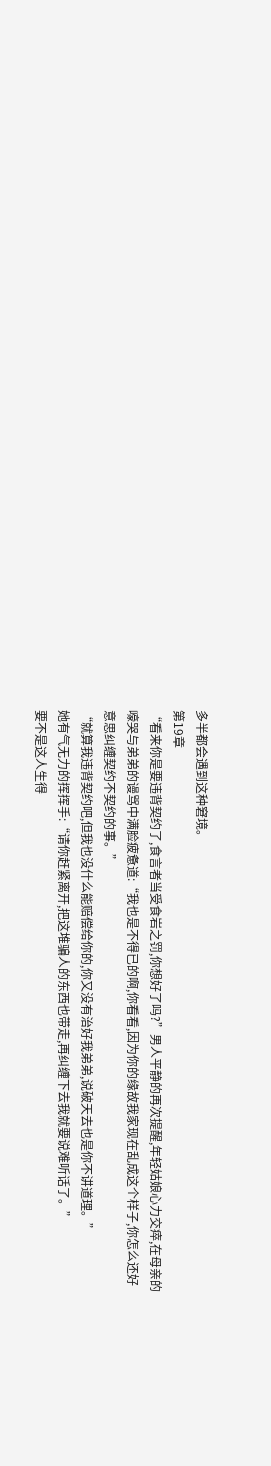多半都会遇到这种窘境。
第19章
“看来你是要违背契约了,食言者当受食岩之罚,你想好了吗?”男人平静的再次提醒,年轻姑娘心力交瘁,在母亲的嚎哭与弟弟的谩骂中满脸疲惫道:“我也是不得已的啊,你看看,因为你的缘故我家现在乱成这个样子,你怎么还好意思纠缠契约不契约的事。”
“就算我违背契约吧,但我也没什么能赔偿给你的,你又没有治好我弟弟,说破天去也是你不讲道理。”
她有气无力的挥挥手:“请你赶紧离开,把这堆骗人的东西也带走,再纠缠下去我就要说难听话了。”
要不是这人生得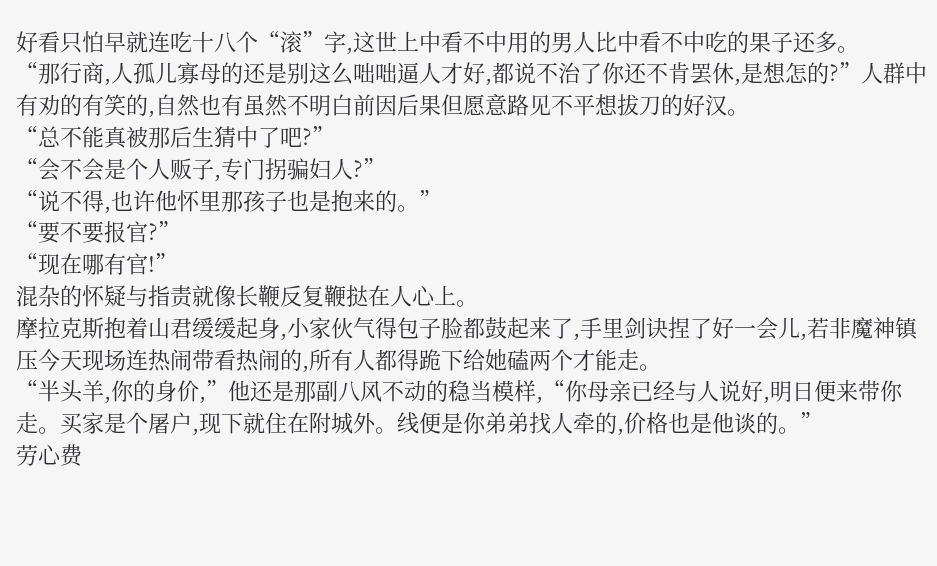好看只怕早就连吃十八个“滚”字,这世上中看不中用的男人比中看不中吃的果子还多。
“那行商,人孤儿寡母的还是别这么咄咄逼人才好,都说不治了你还不肯罢休,是想怎的?”人群中有劝的有笑的,自然也有虽然不明白前因后果但愿意路见不平想拔刀的好汉。
“总不能真被那后生猜中了吧?”
“会不会是个人贩子,专门拐骗妇人?”
“说不得,也许他怀里那孩子也是抱来的。”
“要不要报官?”
“现在哪有官!”
混杂的怀疑与指责就像长鞭反复鞭挞在人心上。
摩拉克斯抱着山君缓缓起身,小家伙气得包子脸都鼓起来了,手里剑诀捏了好一会儿,若非魔神镇压今天现场连热闹带看热闹的,所有人都得跪下给她磕两个才能走。
“半头羊,你的身价,”他还是那副八风不动的稳当模样,“你母亲已经与人说好,明日便来带你走。买家是个屠户,现下就住在附城外。线便是你弟弟找人牵的,价格也是他谈的。”
劳心费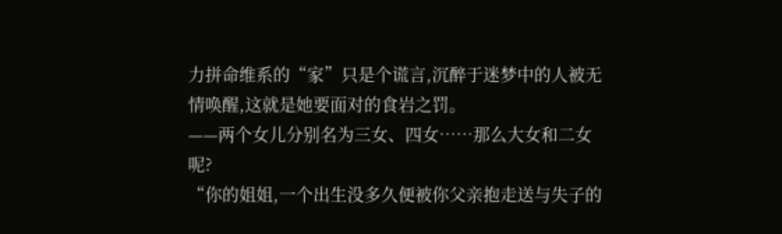力拼命维系的“家”只是个谎言,沉醉于迷梦中的人被无情唤醒,这就是她要面对的食岩之罚。
——两个女儿分别名为三女、四女……那么大女和二女呢?
“你的姐姐,一个出生没多久便被你父亲抱走送与失子的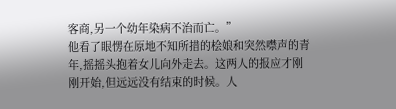客商,另一个幼年染病不治而亡。”
他看了眼愣在原地不知所措的桧娘和突然噤声的青年,摇摇头抱着女儿向外走去。这两人的报应才刚刚开始,但远远没有结束的时候。人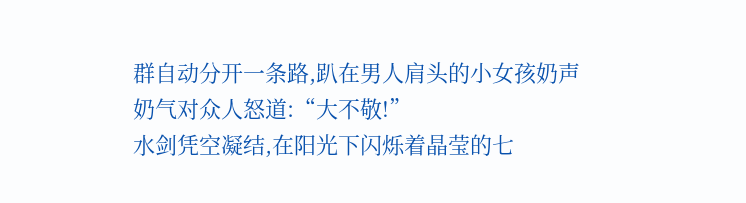群自动分开一条路,趴在男人肩头的小女孩奶声奶气对众人怒道:“大不敬!”
水剑凭空凝结,在阳光下闪烁着晶莹的七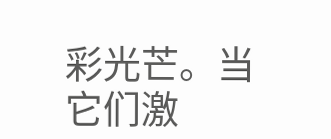彩光芒。当它们激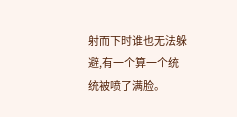射而下时谁也无法躲避,有一个算一个统统被喷了满脸。